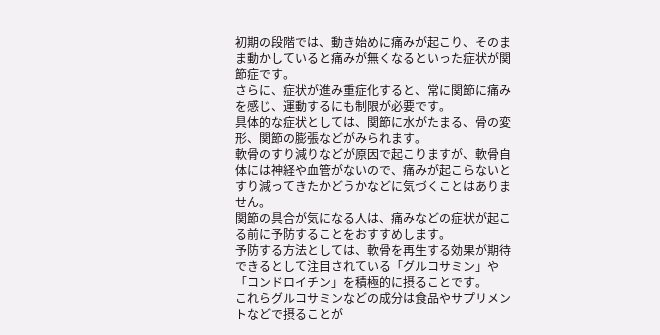初期の段階では、動き始めに痛みが起こり、そのまま動かしていると痛みが無くなるといった症状が関節症です。
さらに、症状が進み重症化すると、常に関節に痛みを感じ、運動するにも制限が必要です。
具体的な症状としては、関節に水がたまる、骨の変形、関節の膨張などがみられます。
軟骨のすり減りなどが原因で起こりますが、軟骨自体には神経や血管がないので、痛みが起こらないとすり減ってきたかどうかなどに気づくことはありません。
関節の具合が気になる人は、痛みなどの症状が起こる前に予防することをおすすめします。
予防する方法としては、軟骨を再生する効果が期待できるとして注目されている「グルコサミン」や「コンドロイチン」を積極的に摂ることです。
これらグルコサミンなどの成分は食品やサプリメントなどで摂ることが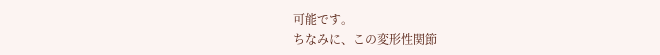可能です。
ちなみに、この変形性関節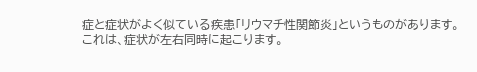症と症状がよく似ている疾患「リウマチ性関節炎」というものがあります。
これは、症状が左右同時に起こります。